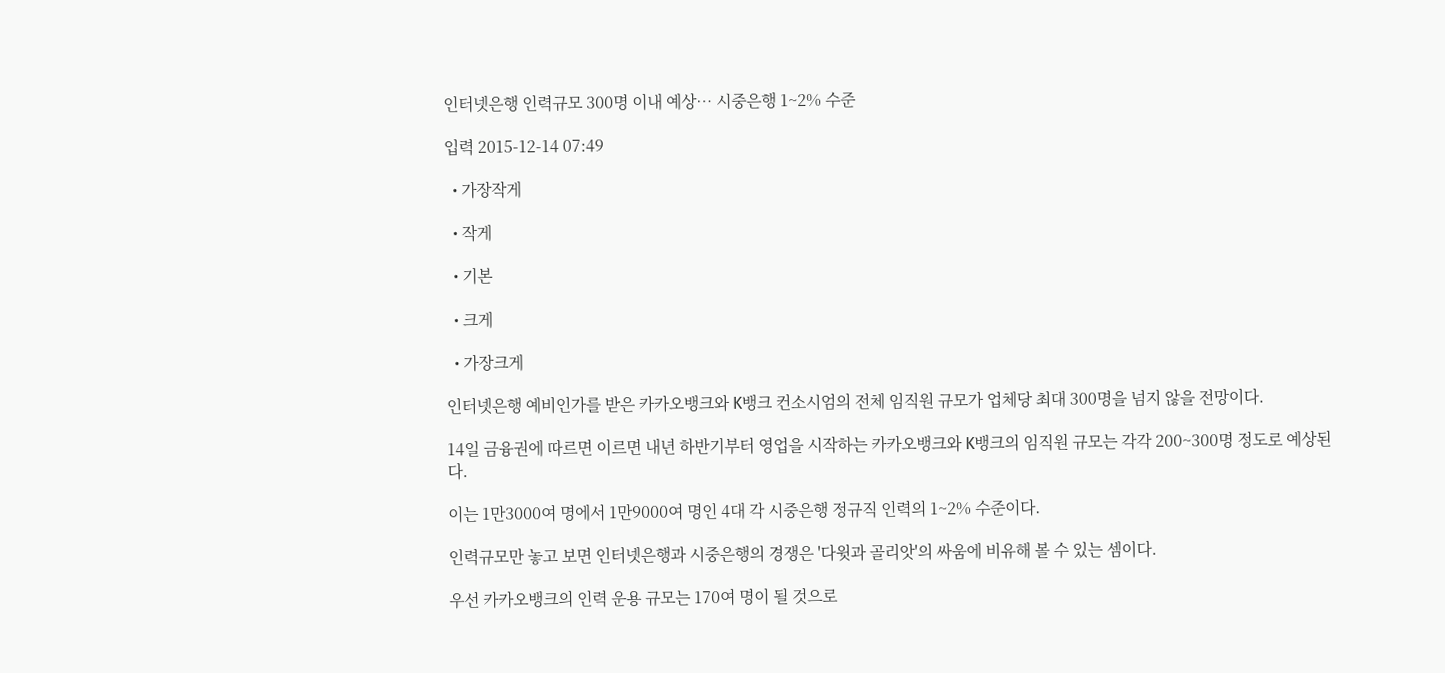인터넷은행 인력규모 300명 이내 예상… 시중은행 1~2% 수준

입력 2015-12-14 07:49

  • 가장작게

  • 작게

  • 기본

  • 크게

  • 가장크게

인터넷은행 예비인가를 받은 카카오뱅크와 K뱅크 컨소시엄의 전체 임직원 규모가 업체당 최대 300명을 넘지 않을 전망이다.

14일 금융권에 따르면 이르면 내년 하반기부터 영업을 시작하는 카카오뱅크와 K뱅크의 임직원 규모는 각각 200~300명 정도로 예상된다.

이는 1만3000여 명에서 1만9000여 명인 4대 각 시중은행 정규직 인력의 1~2% 수준이다.

인력규모만 놓고 보면 인터넷은행과 시중은행의 경쟁은 '다윗과 골리앗'의 싸움에 비유해 볼 수 있는 셈이다.

우선 카카오뱅크의 인력 운용 규모는 170여 명이 될 것으로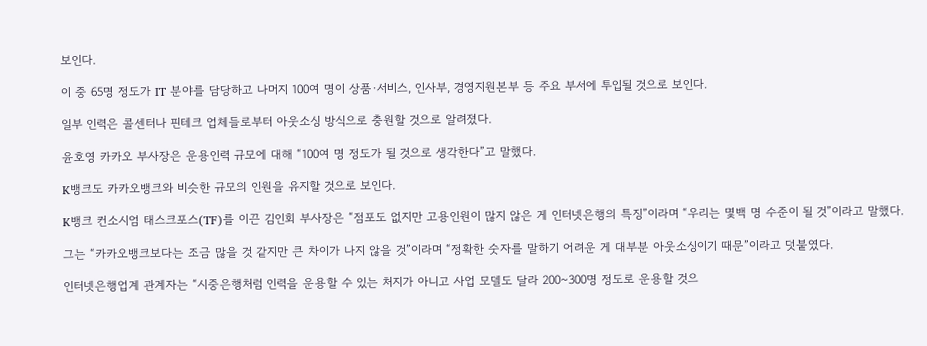보인다.

이 중 65명 정도가 IT 분야를 담당하고 나머지 100여 명이 상품·서비스, 인사부, 경영지원본부 등 주요 부서에 투입될 것으로 보인다.

일부 인력은 콜센터나 핀테크 업체들로부터 아웃소싱 방식으로 충원할 것으로 알려졌다.

윤호영 카카오 부사장은 운용인력 규모에 대해 “100여 명 정도가 될 것으로 생각한다”고 말했다.

K뱅크도 카카오뱅크와 비슷한 규모의 인원을 유지할 것으로 보인다.

K뱅크 컨소시엄 태스크포스(TF)를 이끈 김인회 부사장은 “점포도 없지만 고용인원이 많지 않은 게 인터넷은행의 특징”이라며 “우리는 몇백 명 수준이 될 것”이라고 말했다.

그는 “카카오뱅크보다는 조금 많을 것 같지만 큰 차이가 나지 않을 것”이라며 “정확한 숫자를 말하기 어려운 게 대부분 아웃소싱이기 때문”이라고 덧붙였다.

인터넷은행업계 관계자는 “시중은행처럼 인력을 운용할 수 있는 처지가 아니고 사업 모델도 달라 200~300명 정도로 운용할 것으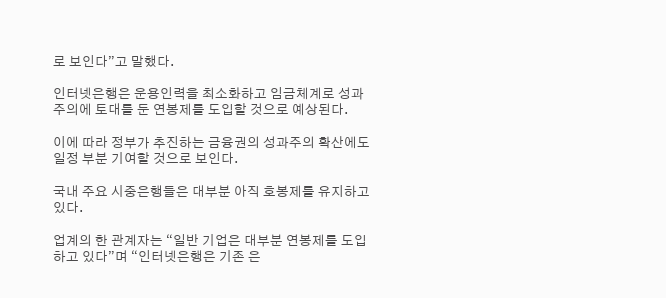로 보인다”고 말했다.

인터넷은행은 운용인력을 최소화하고 임금체계로 성과주의에 토대를 둔 연봉제를 도입할 것으로 예상된다.

이에 따라 정부가 추진하는 금융권의 성과주의 확산에도 일정 부분 기여할 것으로 보인다.

국내 주요 시중은행들은 대부분 아직 호봉제를 유지하고 있다.

업계의 한 관계자는 “일반 기업은 대부분 연봉제를 도입하고 있다”며 “인터넷은행은 기존 은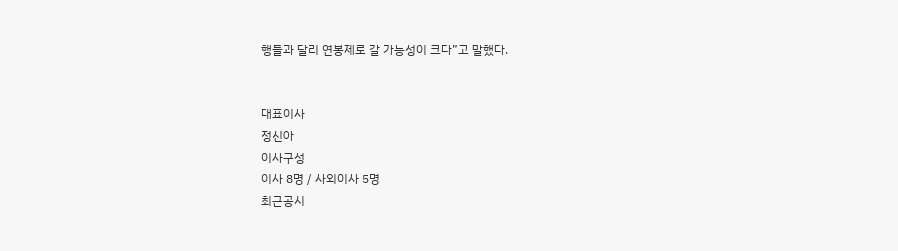행들과 달리 연봉제로 갈 가능성이 크다”고 말했다.


대표이사
정신아
이사구성
이사 8명 / 사외이사 5명
최근공시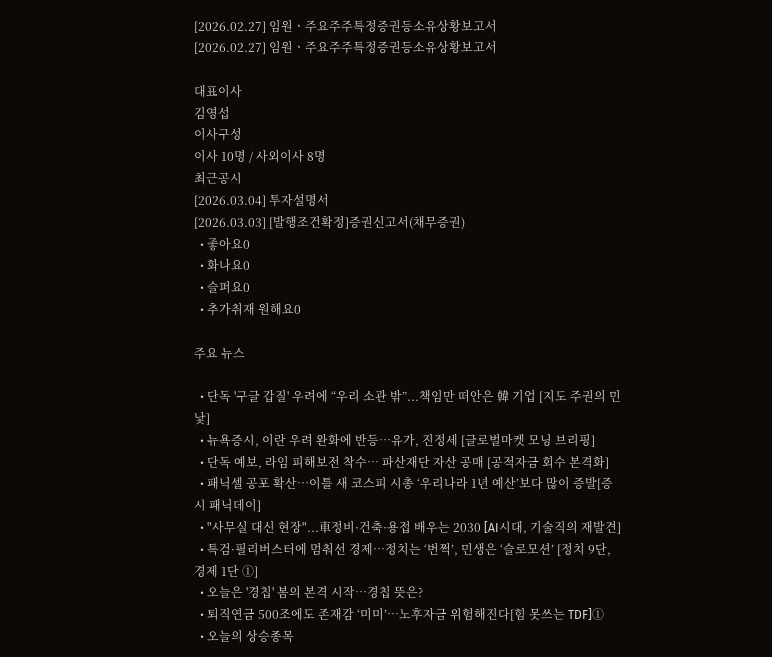[2026.02.27] 임원ㆍ주요주주특정증권등소유상황보고서
[2026.02.27] 임원ㆍ주요주주특정증권등소유상황보고서

대표이사
김영섭
이사구성
이사 10명 / 사외이사 8명
최근공시
[2026.03.04] 투자설명서
[2026.03.03] [발행조건확정]증권신고서(채무증권)
  • 좋아요0
  • 화나요0
  • 슬퍼요0
  • 추가취재 원해요0

주요 뉴스

  • 단독 '구글 갑질' 우려에 “우리 소관 밖”...책임만 떠안은 韓 기업 [지도 주권의 민낯]
  • 뉴욕증시, 이란 우려 완화에 반등…유가, 진정세 [글로벌마켓 모닝 브리핑]
  • 단독 예보, 라임 피해보전 착수⋯ 파산재단 자산 공매 [공적자금 회수 본격화]
  • 패닉셀 공포 확산…이틀 새 코스피 시총 ‘우리나라 1년 예산’보다 많이 증발[증시 패닉데이]
  • "사무실 대신 현장"...車정비·건축·용접 배우는 2030 [AI시대, 기술직의 재발견]
  • 특검·필리버스터에 멈춰선 경제…정치는 ‘번쩍’, 민생은 ‘슬로모션’ [정치 9단, 경제 1단 ①]
  • 오늘은 '경칩' 봄의 본격 시작…경칩 뜻은?
  • 퇴직연금 500조에도 존재감 ‘미미’…노후자금 위험해진다[힘 못쓰는 TDF]①
  • 오늘의 상승종목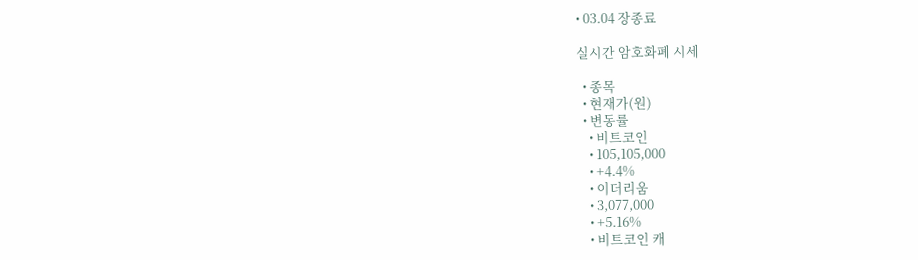• 03.04 장종료

실시간 암호화폐 시세

  • 종목
  • 현재가(원)
  • 변동률
    • 비트코인
    • 105,105,000
    • +4.4%
    • 이더리움
    • 3,077,000
    • +5.16%
    • 비트코인 캐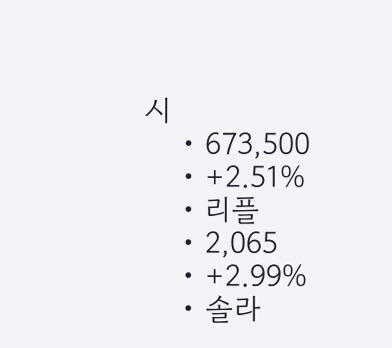시
    • 673,500
    • +2.51%
    • 리플
    • 2,065
    • +2.99%
    • 솔라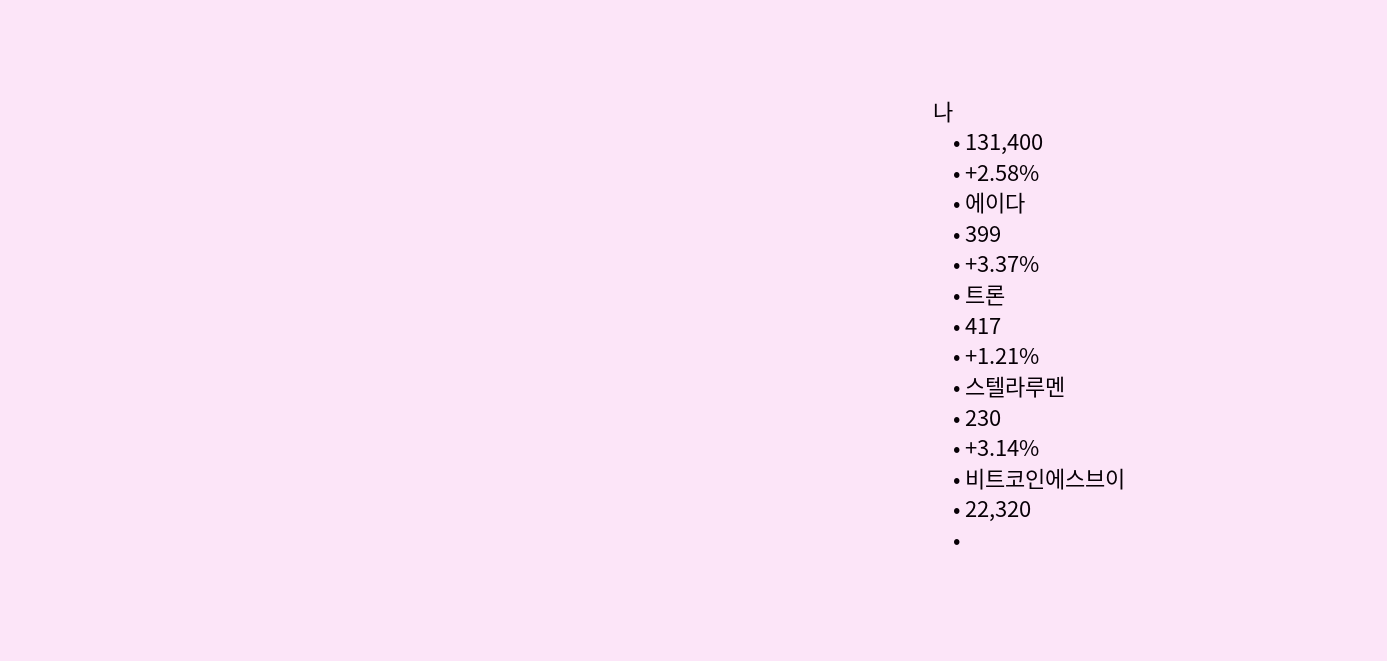나
    • 131,400
    • +2.58%
    • 에이다
    • 399
    • +3.37%
    • 트론
    • 417
    • +1.21%
    • 스텔라루멘
    • 230
    • +3.14%
    • 비트코인에스브이
    • 22,320
    •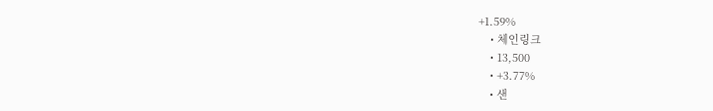+1.59%
    • 체인링크
    • 13,500
    • +3.77%
    • 샌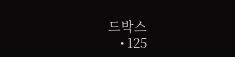드박스
    • 125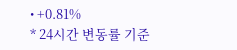• +0.81%
* 24시간 변동률 기준